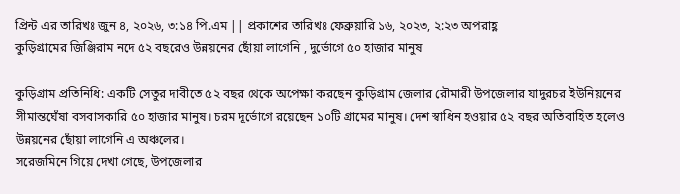প্রিন্ট এর তারিখঃ জুন ৪, ২০২৬, ৩:১৪ পি.এম || প্রকাশের তারিখঃ ফেব্রুয়ারি ১৬, ২০২৩, ২:২৩ অপরাহ্ণ
কুড়িগ্রামের জিঞ্জিরাম নদে ৫২ বছরেও উন্নয়নের ছোঁয়া লাগেনি , দুর্ভোগে ৫০ হাজার মানুষ

কুড়িগ্রাম প্রতিনিধি: একটি সেতুর দাবীতে ৫২ বছর থেকে অপেক্ষা করছেন কুড়িগ্রাম জেলার রৌমারী উপজেলার যাদুরচর ইউনিয়নের সীমান্তঘেঁষা বসবাসকারি ৫০ হাজার মানুষ। চরম দূর্ভোগে রয়েছেন ১০টি গ্রামের মানুষ। দেশ স্বাধিন হওয়ার ৫২ বছর অতিবাহিত হলেও উন্নয়নের ছোঁয়া লাগেনি এ অঞ্চলের।
সরেজমিনে গিয়ে দেখা গেছে, উপজেলার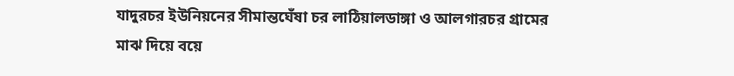যাদুরচর ইউনিয়নের সীমান্তঘেঁষা চর লাঠিয়ালডাঙ্গা ও আলগারচর গ্রামের মাঝ দিয়ে বয়ে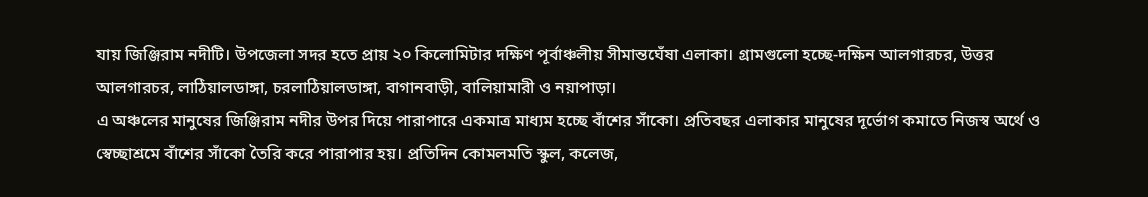যায় জিঞ্জিরাম নদীটি। উপজেলা সদর হতে প্রায় ২০ কিলোমিটার দক্ষিণ পূর্বাঞ্চলীয় সীমান্তঘেঁষা এলাকা। গ্রামগুলো হচ্ছে-দক্ষিন আলগারচর, উত্তর আলগারচর, লাঠিয়ালডাঙ্গা, চরলাঠিয়ালডাঙ্গা, বাগানবাড়ী, বালিয়ামারী ও নয়াপাড়া।
এ অঞ্চলের মানুষের জিঞ্জিরাম নদীর উপর দিয়ে পারাপারে একমাত্র মাধ্যম হচ্ছে বাঁশের সাঁকো। প্রতিবছর এলাকার মানুষের দূর্ভোগ কমাতে নিজস্ব অর্থে ও স্বেচ্ছাশ্রমে বাঁশের সাঁকো তৈরি করে পারাপার হয়। প্রতিদিন কোমলমতি স্কুল, কলেজ,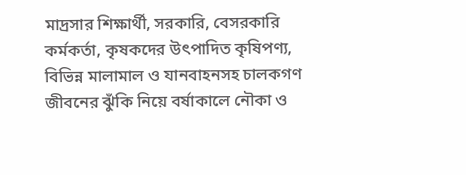মাদ্রসার শিক্ষার্থী, সরকারি, বেসরকারি কর্মকর্তা, কৃষকদের উৎপাদিত কৃষিপণ্য, বিভিন্ন মালামাল ও যানবাহনসহ চালকগণ জীবনের ঝুঁকি নিয়ে বর্ষাকালে নৌকা ও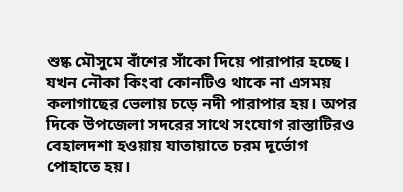শুষ্ক মৌসুমে বাঁশের সাঁকো দিয়ে পারাপার হচ্ছে।
যখন নৌকা কিংবা কোনটিও থাকে না এসময় কলাগাছের ভেলায় চড়ে নদী পারাপার হয়। অপর দিকে উপজেলা সদরের সাথে সংযোগ রাস্তাটিরও বেহালদশা হওয়ায় যাতায়াতে চরম দূর্ভোগ পোহাতে হয়।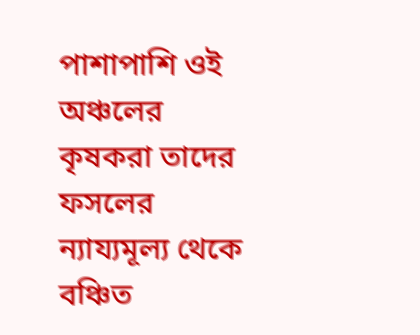পাশাপাশি ওই অঞ্চলের কৃষকরা তাদের ফসলের ন্যায্যমূল্য থেকে বঞ্চিত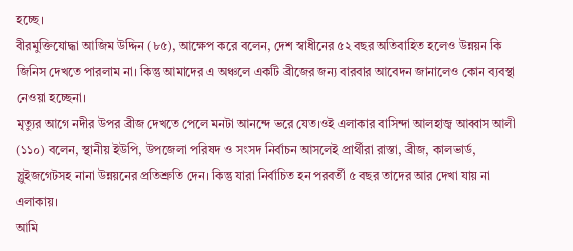হচ্ছে।
বীরমুক্তিযোদ্ধা আজিম উদ্দিন (৮৫), আক্ষেপ করে বলেন, দেশ স্বাধীনের ৫২ বছর অতিবাহিত হলেও উন্নয়ন কি জিনিস দেখতে পারলাম না। কিন্তু আমাদের এ অঞ্চলে একটি ব্রীজের জন্য বারবার আবেদন জানালেও কোন ব্যবস্থা নেওয়া হচ্ছেনা।
মৃত্যুর আগে নদীর উপর ব্রীজ দেখতে পেলে মনটা আনন্দে ভরে যেত।ওই এলাকার বাসিন্দা আলহাজ্ব আব্বাস আলী (১১০) বলেন, স্থানীয় ইউপি, উপজেলা পরিষদ ও সংসদ নির্বাচন আসলেই প্রার্থীরা রাস্তা, ব্রীজ, কালভার্ড, স্লুইজগেটসহ নানা উন্নয়নের প্রতিশ্রুতি দেন। কিন্তু যারা নির্বাচিত হন পরবর্তী ৫ বছর তাদের আর দেখা যায় না এলাকায়।
আমি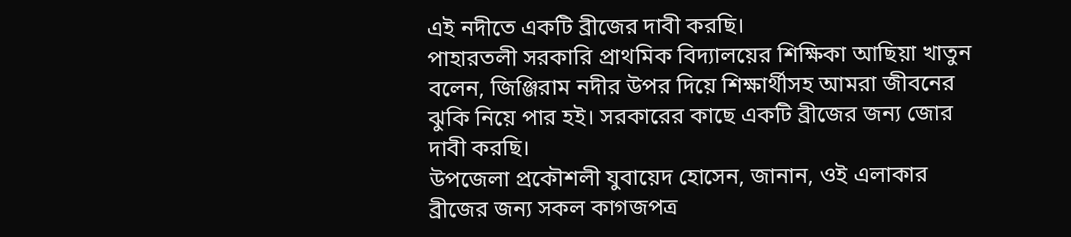এই নদীতে একটি ব্রীজের দাবী করছি।
পাহারতলী সরকারি প্রাথমিক বিদ্যালয়ের শিক্ষিকা আছিয়া খাতুন বলেন, জিঞ্জিরাম নদীর উপর দিয়ে শিক্ষার্থীসহ আমরা জীবনের ঝুকি নিয়ে পার হই। সরকারের কাছে একটি ব্রীজের জন্য জোর দাবী করছি।
উপজেলা প্রকৌশলী যুবায়েদ হোসেন, জানান, ওই এলাকার ব্রীজের জন্য সকল কাগজপত্র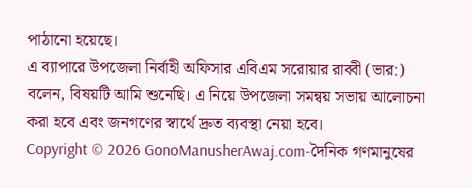পাঠানো হয়েছে।
এ ব্যাপারে উপজেলা নির্বাহী অফিসার এবিএম সরোয়ার রাব্বী (ভার:) বলেন, বিষয়টি আমি শুনেছি। এ নিয়ে উপজেলা সমন্বয় সভায় আলোচনা করা হবে এবং জনগণের স্বার্থে দ্রুত ব্যবস্থা নেয়া হবে।
Copyright © 2026 GonoManusherAwaj.com-দৈনিক গণমানুষের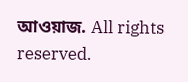আওয়াজ. All rights reserved.